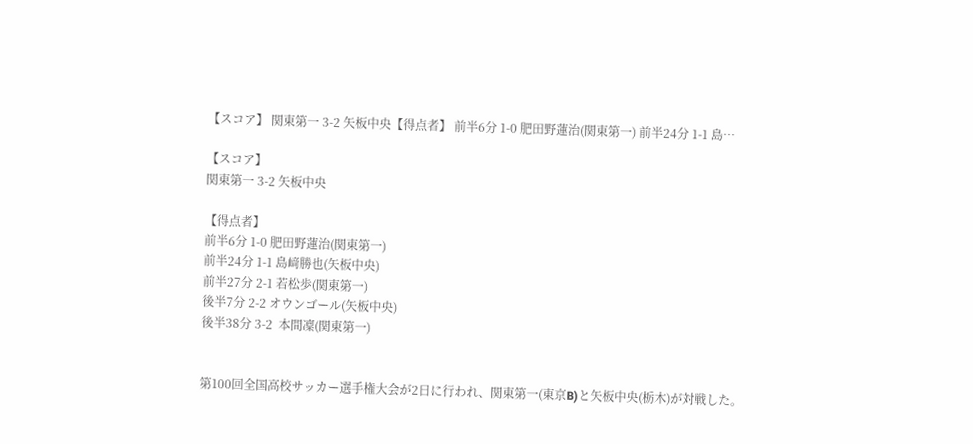【スコア】 関東第一 3-2 矢板中央【得点者】 前半6分 1-0 肥田野蓮治(関東第一) 前半24分 1-1 島…

【スコア】
関東第一 3-2 矢板中央

【得点者】
前半6分 1-0 肥田野蓮治(関東第一)
前半24分 1-1 島﨑勝也(矢板中央)
前半27分 2-1 若松歩(関東第一)
後半7分 2-2 オウンゴール(矢板中央)
後半38分 3-2  本間凜(関東第一)


第100回全国高校サッカー選手権大会が2日に行われ、関東第一(東京B)と矢板中央(栃木)が対戦した。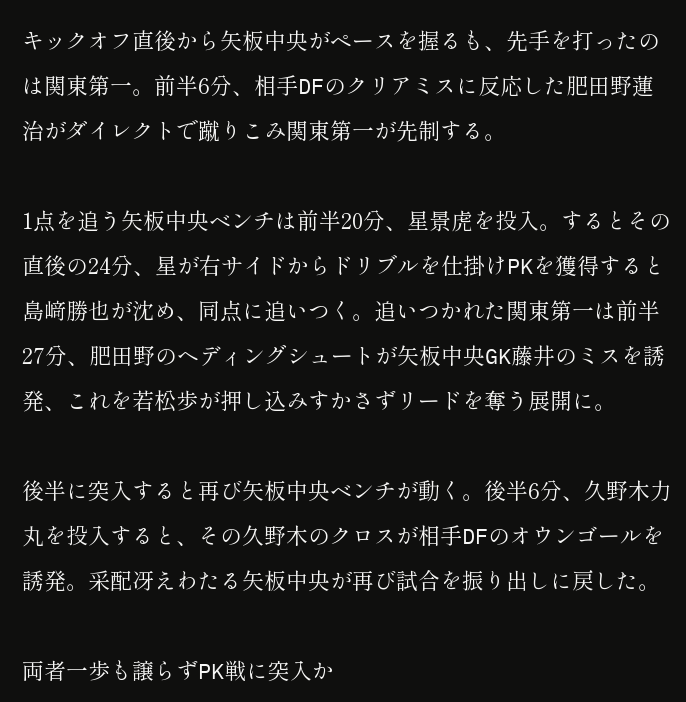キックオフ直後から矢板中央がペースを握るも、先手を打ったのは関東第一。前半6分、相手DFのクリアミスに反応した肥田野蓮治がダイレクトで蹴りこみ関東第一が先制する。

1点を追う矢板中央ベンチは前半20分、星景虎を投入。するとその直後の24分、星が右サイドからドリブルを仕掛けPKを獲得すると島﨑勝也が沈め、同点に追いつく。追いつかれた関東第一は前半27分、肥田野のヘディングシュートが矢板中央GK藤井のミスを誘発、これを若松歩が押し込みすかさずリードを奪う展開に。

後半に突入すると再び矢板中央ベンチが動く。後半6分、久野木力丸を投入すると、その久野木のクロスが相手DFのオウンゴールを誘発。采配冴えわたる矢板中央が再び試合を振り出しに戻した。

両者一歩も譲らずPK戦に突入か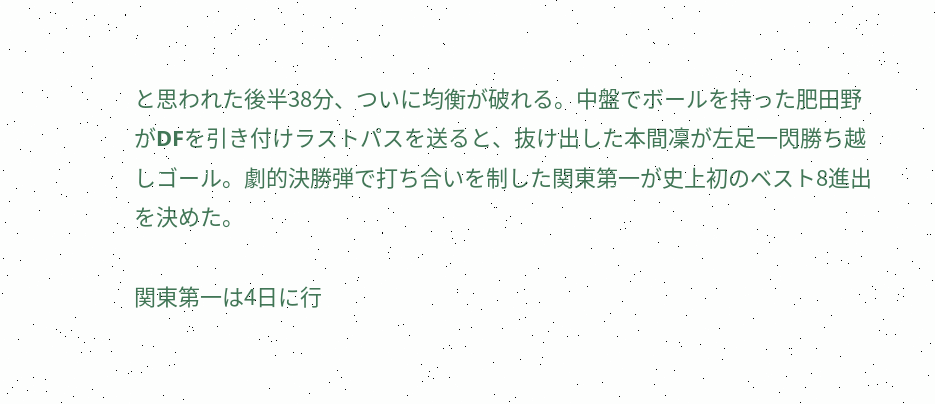と思われた後半38分、ついに均衡が破れる。中盤でボールを持った肥田野がDFを引き付けラストパスを送ると、抜け出した本間凜が左足一閃勝ち越しゴール。劇的決勝弾で打ち合いを制した関東第一が史上初のベスト8進出を決めた。

関東第一は4日に行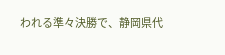われる準々決勝で、静岡県代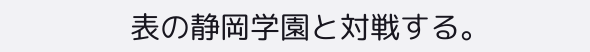表の静岡学園と対戦する。